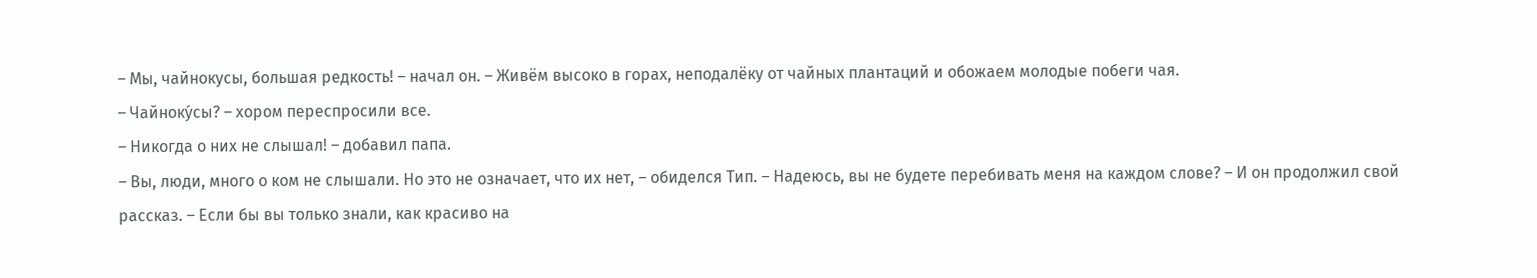– Мы, чайнокусы, большая редкость! – начал он. – Живём высоко в горах, неподалёку от чайных плантаций и обожаем молодые побеги чая.
– Чайноку́сы? – хором переспросили все.
– Никогда о них не слышал! – добавил папа.
– Вы, люди, много о ком не слышали. Но это не означает, что их нет, – обиделся Тип. – Надеюсь, вы не будете перебивать меня на каждом слове? – И он продолжил свой рассказ. – Если бы вы только знали, как красиво на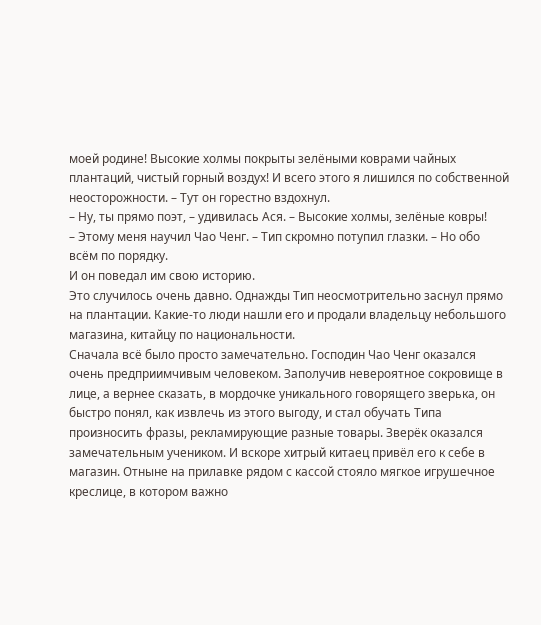моей родине! Высокие холмы покрыты зелёными коврами чайных плантаций, чистый горный воздух! И всего этого я лишился по собственной неосторожности. – Тут он горестно вздохнул.
– Ну, ты прямо поэт, – удивилась Ася. – Высокие холмы, зелёные ковры!
– Этому меня научил Чао Ченг. – Тип скромно потупил глазки. – Но обо всём по порядку.
И он поведал им свою историю.
Это случилось очень давно. Однажды Тип неосмотрительно заснул прямо на плантации. Какие-то люди нашли его и продали владельцу небольшого магазина, китайцу по национальности.
Сначала всё было просто замечательно. Господин Чао Ченг оказался очень предприимчивым человеком. Заполучив невероятное сокровище в лице, а вернее сказать, в мордочке уникального говорящего зверька, он быстро понял, как извлечь из этого выгоду, и стал обучать Типа произносить фразы, рекламирующие разные товары. Зверёк оказался замечательным учеником. И вскоре хитрый китаец привёл его к себе в магазин. Отныне на прилавке рядом с кассой стояло мягкое игрушечное креслице, в котором важно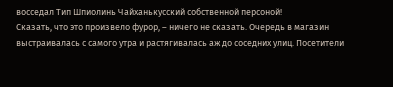восседал Тип Шпиолинь Чайханькусский собственной персоной!
Сказать, что это произвело фурор, – ничего не сказать. Очередь в магазин выстраивалась с самого утра и растягивалась аж до соседних улиц. Посетители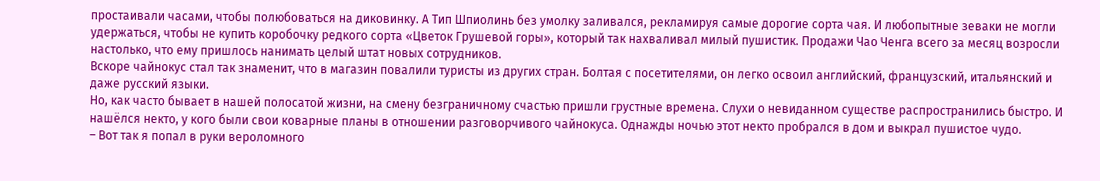простаивали часами, чтобы полюбоваться на диковинку. А Тип Шпиолинь без умолку заливался, рекламируя самые дорогие сорта чая. И любопытные зеваки не могли удержаться, чтобы не купить коробочку редкого сорта «Цветок Грушевой горы», который так нахваливал милый пушистик. Продажи Чао Ченга всего за месяц возросли настолько, что ему пришлось нанимать целый штат новых сотрудников.
Вскоре чайнокус стал так знаменит, что в магазин повалили туристы из других стран. Болтая с посетителями, он легко освоил английский, французский, итальянский и даже русский языки.
Но, как часто бывает в нашей полосатой жизни, на смену безграничному счастью пришли грустные времена. Слухи о невиданном существе распространились быстро. И нашёлся некто, у кого были свои коварные планы в отношении разговорчивого чайнокуса. Однажды ночью этот некто пробрался в дом и выкрал пушистое чудо.
– Вот так я попал в руки вероломного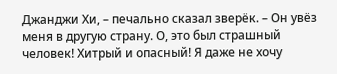Джанджи Хи, – печально сказал зверёк. – Он увёз меня в другую страну. О, это был страшный человек! Хитрый и опасный! Я даже не хочу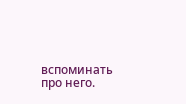вспоминать про него.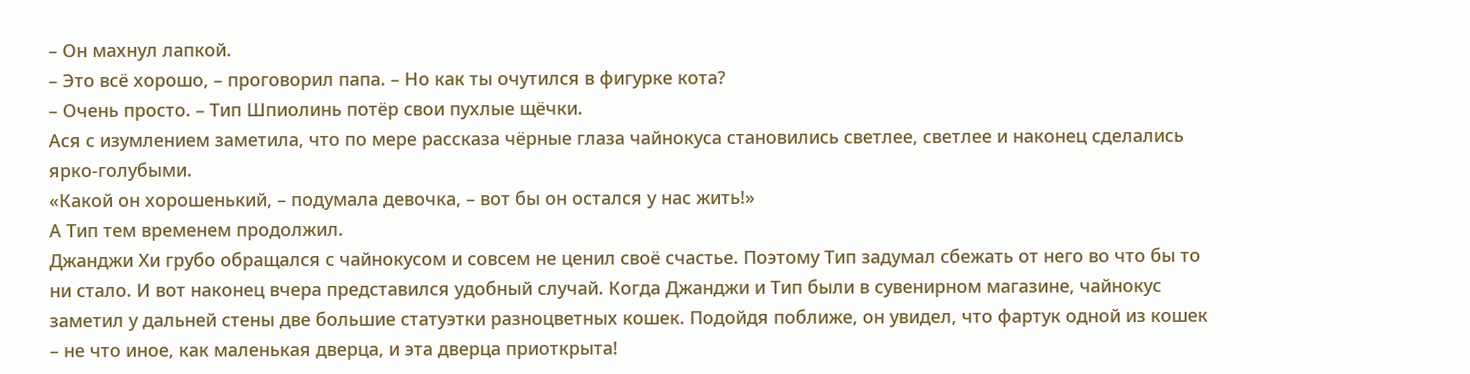– Он махнул лапкой.
– Это всё хорошо, – проговорил папа. – Но как ты очутился в фигурке кота?
– Очень просто. – Тип Шпиолинь потёр свои пухлые щёчки.
Ася с изумлением заметила, что по мере рассказа чёрные глаза чайнокуса становились светлее, светлее и наконец сделались ярко-голубыми.
«Какой он хорошенький, – подумала девочка, – вот бы он остался у нас жить!»
А Тип тем временем продолжил.
Джанджи Хи грубо обращался с чайнокусом и совсем не ценил своё счастье. Поэтому Тип задумал сбежать от него во что бы то ни стало. И вот наконец вчера представился удобный случай. Когда Джанджи и Тип были в сувенирном магазине, чайнокус заметил у дальней стены две большие статуэтки разноцветных кошек. Подойдя поближе, он увидел, что фартук одной из кошек – не что иное, как маленькая дверца, и эта дверца приоткрыта!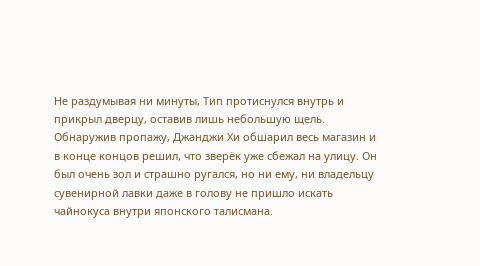Не раздумывая ни минуты, Тип протиснулся внутрь и прикрыл дверцу, оставив лишь небольшую щель.
Обнаружив пропажу, Джанджи Хи обшарил весь магазин и в конце концов решил, что зверёк уже сбежал на улицу. Он был очень зол и страшно ругался, но ни ему, ни владельцу сувенирной лавки даже в голову не пришло искать чайнокуса внутри японского талисмана.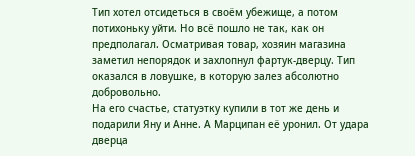Тип хотел отсидеться в своём убежище, а потом потихоньку уйти. Но всё пошло не так, как он предполагал. Осматривая товар, хозяин магазина заметил непорядок и захлопнул фартук-дверцу. Тип оказался в ловушке, в которую залез абсолютно добровольно.
На его счастье, статуэтку купили в тот же день и подарили Яну и Анне. А Марципан её уронил. От удара дверца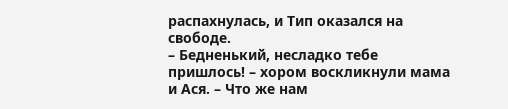распахнулась, и Тип оказался на свободе.
– Бедненький, несладко тебе пришлось! – хором воскликнули мама и Ася. – Что же нам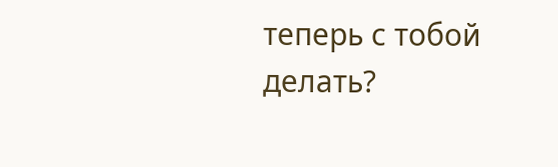теперь с тобой делать?